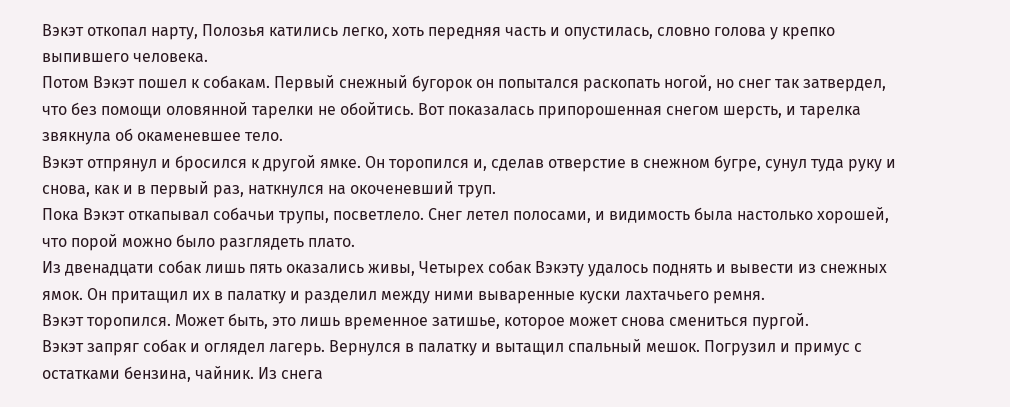Вэкэт откопал нарту, Полозья катились легко, хоть передняя часть и опустилась, словно голова у крепко выпившего человека.
Потом Вэкэт пошел к собакам. Первый снежный бугорок он попытался раскопать ногой, но снег так затвердел, что без помощи оловянной тарелки не обойтись. Вот показалась припорошенная снегом шерсть, и тарелка звякнула об окаменевшее тело.
Вэкэт отпрянул и бросился к другой ямке. Он торопился и, сделав отверстие в снежном бугре, сунул туда руку и снова, как и в первый раз, наткнулся на окоченевший труп.
Пока Вэкэт откапывал собачьи трупы, посветлело. Снег летел полосами, и видимость была настолько хорошей, что порой можно было разглядеть плато.
Из двенадцати собак лишь пять оказались живы, Четырех собак Вэкэту удалось поднять и вывести из снежных ямок. Он притащил их в палатку и разделил между ними вываренные куски лахтачьего ремня.
Вэкэт торопился. Может быть, это лишь временное затишье, которое может снова смениться пургой.
Вэкэт запряг собак и оглядел лагерь. Вернулся в палатку и вытащил спальный мешок. Погрузил и примус с остатками бензина, чайник. Из снега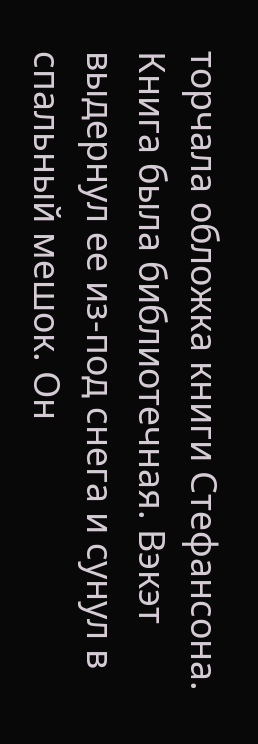торчала обложка книги Стефансона. Книга была библиотечная. Вэкэт выдернул ее из-под снега и сунул в спальный мешок. Он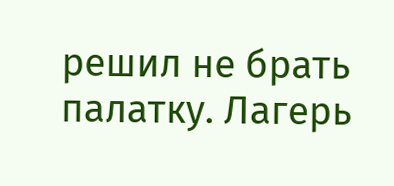решил не брать палатку. Лагерь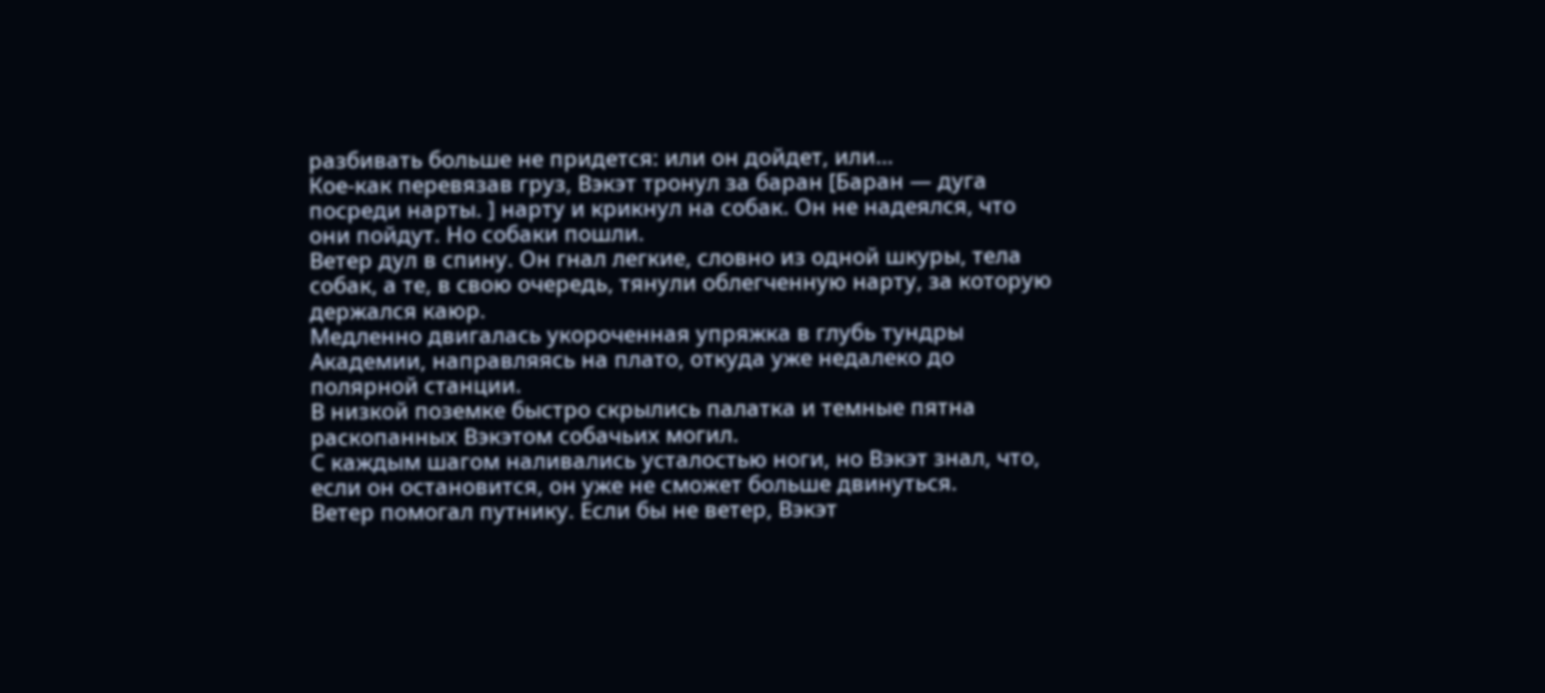разбивать больше не придется: или он дойдет, или…
Кое-как перевязав груз, Вэкэт тронул за баран [Баран — дуга посреди нарты. ] нарту и крикнул на собак. Он не надеялся, что они пойдут. Но собаки пошли.
Ветер дул в спину. Он гнал легкие, словно из одной шкуры, тела собак, а те, в свою очередь, тянули облегченную нарту, за которую держался каюр.
Медленно двигалась укороченная упряжка в глубь тундры Академии, направляясь на плато, откуда уже недалеко до полярной станции.
В низкой поземке быстро скрылись палатка и темные пятна раскопанных Вэкэтом собачьих могил.
С каждым шагом наливались усталостью ноги, но Вэкэт знал, что, если он остановится, он уже не сможет больше двинуться.
Ветер помогал путнику. Если бы не ветер, Вэкэт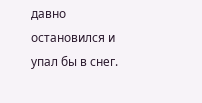давно остановился и упал бы в снег.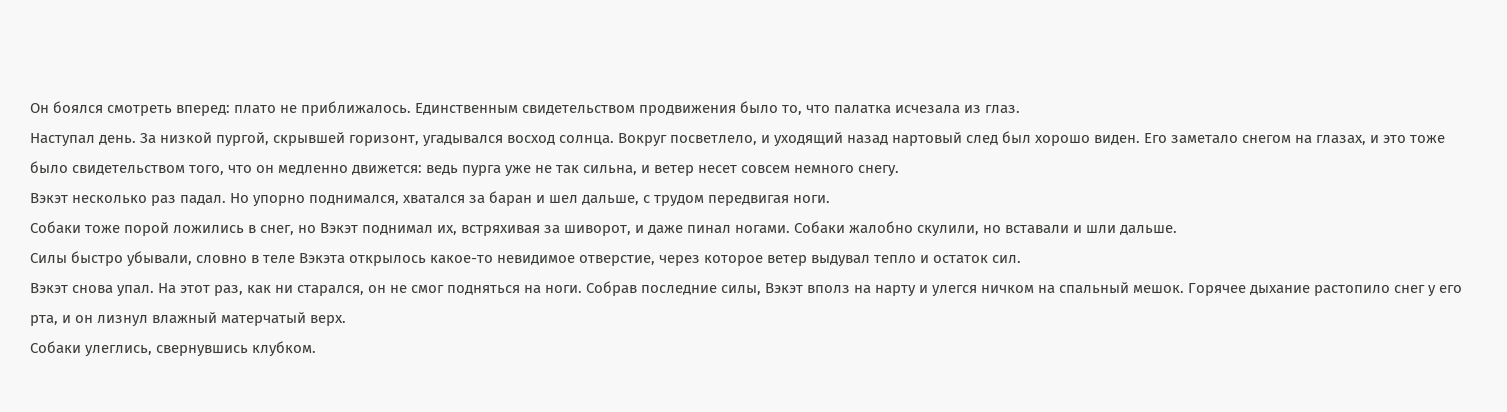Он боялся смотреть вперед: плато не приближалось. Единственным свидетельством продвижения было то, что палатка исчезала из глаз.
Наступал день. За низкой пургой, скрывшей горизонт, угадывался восход солнца. Вокруг посветлело, и уходящий назад нартовый след был хорошо виден. Его заметало снегом на глазах, и это тоже было свидетельством того, что он медленно движется: ведь пурга уже не так сильна, и ветер несет совсем немного снегу.
Вэкэт несколько раз падал. Но упорно поднимался, хватался за баран и шел дальше, с трудом передвигая ноги.
Собаки тоже порой ложились в снег, но Вэкэт поднимал их, встряхивая за шиворот, и даже пинал ногами. Собаки жалобно скулили, но вставали и шли дальше.
Силы быстро убывали, словно в теле Вэкэта открылось какое-то невидимое отверстие, через которое ветер выдувал тепло и остаток сил.
Вэкэт снова упал. На этот раз, как ни старался, он не смог подняться на ноги. Собрав последние силы, Вэкэт вполз на нарту и улегся ничком на спальный мешок. Горячее дыхание растопило снег у его рта, и он лизнул влажный матерчатый верх.
Собаки улеглись, свернувшись клубком.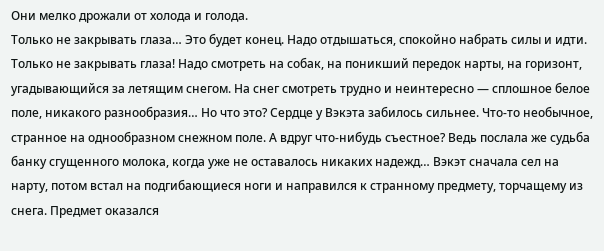Они мелко дрожали от холода и голода.
Только не закрывать глаза… Это будет конец. Надо отдышаться, спокойно набрать силы и идти. Только не закрывать глаза! Надо смотреть на собак, на поникший передок нарты, на горизонт, угадывающийся за летящим снегом. На снег смотреть трудно и неинтересно — сплошное белое поле, никакого разнообразия… Но что это? Сердце у Вэкэта забилось сильнее. Что-то необычное, странное на однообразном снежном поле. А вдруг что-нибудь съестное? Ведь послала же судьба банку сгущенного молока, когда уже не оставалось никаких надежд… Вэкэт сначала сел на нарту, потом встал на подгибающиеся ноги и направился к странному предмету, торчащему из снега. Предмет оказался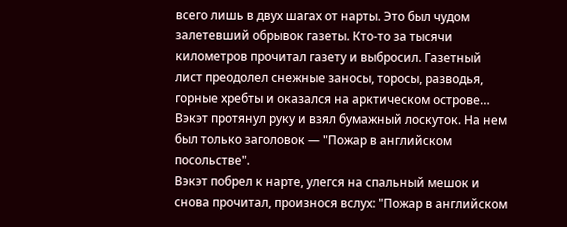всего лишь в двух шагах от нарты. Это был чудом залетевший обрывок газеты. Кто-то за тысячи километров прочитал газету и выбросил. Газетный лист преодолел снежные заносы, торосы, разводья, горные хребты и оказался на арктическом острове… Вэкэт протянул руку и взял бумажный лоскуток. На нем был только заголовок — "Пожар в английском посольстве".
Вэкэт побрел к нарте, улегся на спальный мешок и снова прочитал, произнося вслух: "Пожар в английском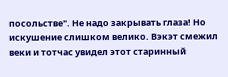посольстве". Не надо закрывать глаза! Но искушение слишком велико. Вэкэт смежил веки и тотчас увидел этот старинный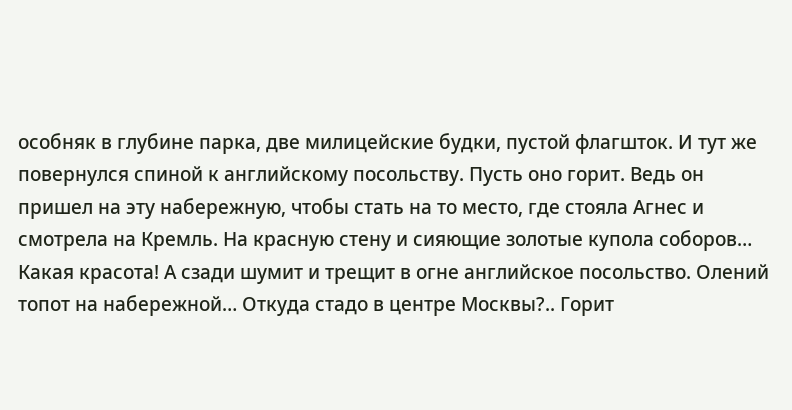особняк в глубине парка, две милицейские будки, пустой флагшток. И тут же повернулся спиной к английскому посольству. Пусть оно горит. Ведь он пришел на эту набережную, чтобы стать на то место, где стояла Агнес и смотрела на Кремль. На красную стену и сияющие золотые купола соборов… Какая красота! А сзади шумит и трещит в огне английское посольство. Олений топот на набережной… Откуда стадо в центре Москвы?.. Горит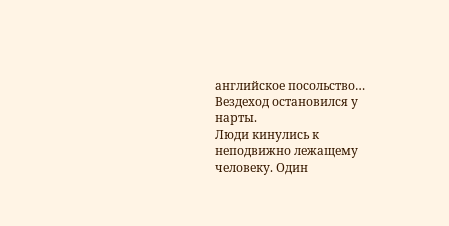английское посольство…
Вездеход остановился у нарты.
Люди кинулись к неподвижно лежащему человеку. Один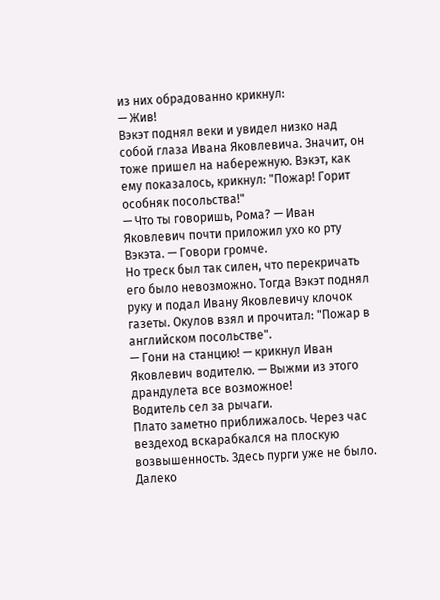из них обрадованно крикнул:
— Жив!
Вэкэт поднял веки и увидел низко над собой глаза Ивана Яковлевича. Значит, он тоже пришел на набережную. Вэкэт, как ему показалось, крикнул: "Пожар! Горит особняк посольства!"
— Что ты говоришь, Рома? — Иван Яковлевич почти приложил ухо ко рту Вэкэта. — Говори громче.
Но треск был так силен, что перекричать его было невозможно. Тогда Вэкэт поднял руку и подал Ивану Яковлевичу клочок газеты. Окулов взял и прочитал: "Пожар в английском посольстве".
— Гони на станцию! — крикнул Иван Яковлевич водителю. — Выжми из этого драндулета все возможное!
Водитель сел за рычаги.
Плато заметно приближалось. Через час вездеход вскарабкался на плоскую возвышенность. Здесь пурги уже не было. Далеко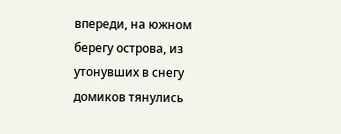впереди, на южном берегу острова, из утонувших в снегу домиков тянулись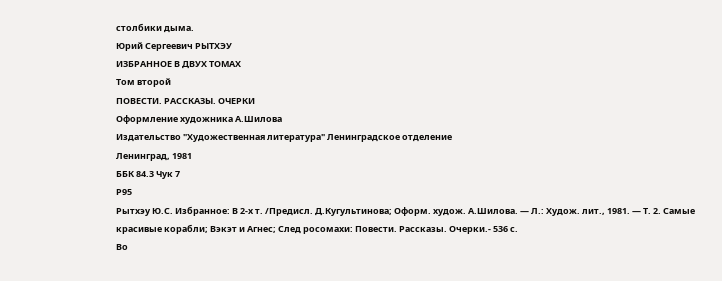столбики дыма.
Юрий Сергеевич РЫТХЭУ
ИЗБРАННОЕ В ДВУХ ТОМАХ
Том второй
ПОВЕСТИ. РАССКАЗЫ. ОЧЕРКИ
Оформление художника А.Шилова
Издательство "Художественная литература" Ленинградское отделение
Ленинград, 1981
ББК 84.3 Чук 7
Р95
Рытхэу Ю.С. Избранное: В 2-х т. /Предисл. Д.Кугультинова; Оформ. худож. А.Шилова. — Л.: Худож. лит., 1981. — Т. 2. Самые красивые корабли; Вэкэт и Агнес; След росомахи: Повести. Рассказы. Очерки.- 536 с.
Во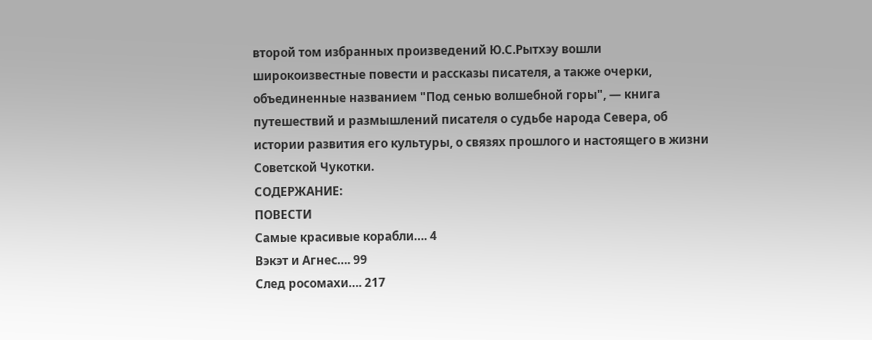второй том избранных произведений Ю.С.Рытхэу вошли широкоизвестные повести и рассказы писателя, а также очерки, объединенные названием "Под сенью волшебной горы", — книга путешествий и размышлений писателя о судьбе народа Севера, об истории развития его культуры, о связях прошлого и настоящего в жизни Советской Чукотки.
СОДЕРЖАНИЕ:
ПОВЕСТИ
Самые красивые корабли…. 4
Вэкэт и Агнес…. 99
След росомахи…. 217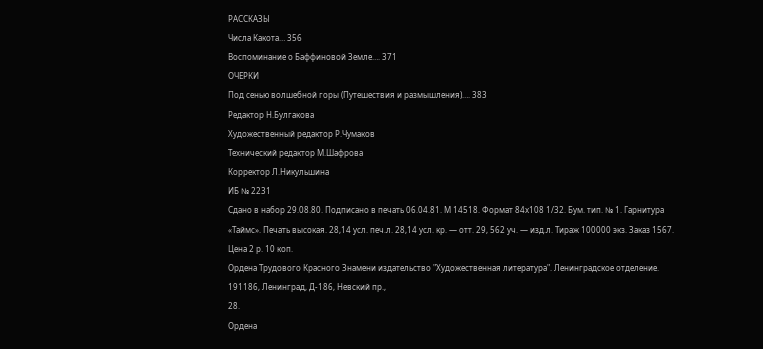РАССКАЗЫ
Числа Какота… 356
Воспоминание о Баффиновой Земле…. 371
ОЧЕРКИ
Под сенью волшебной горы (Путешествия и размышления)…. 383
Редактор Н.Булгакова
Художественный редактор Р.Чумаков
Технический редактор М.Шафрова
Корректор Л.Никульшина
ИБ № 2231
Сдано в набор 29.08.80. Подписано в печать 06.04.81. М 14518. Формат 84x108 1/32. Бум. тип. № 1. Гарнитура «Таймс». Печать высокая. 28,14 усл. печ.л. 28,14 усл. кр. — отт. 29, 562 уч. — изд.л. Тираж 100000 экз. Заказ 1567. Цена 2 р. 10 коп.
Ордена Трудового Красного Знамени издательство "Художественная литература". Ленинградское отделение. 191186, Ленинград, Д-186, Невский пр.,
28.
Ордена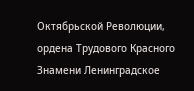Октябрьской Революции, ордена Трудового Красного Знамени Ленинградское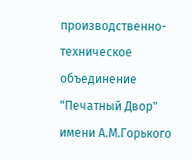производственно-техническое объединение "Печатный Двор" имени А.М.Горького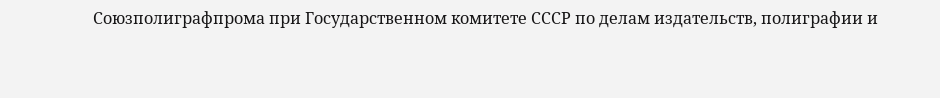Союзполиграфпрома при Государственном комитете СССР по делам издательств, полиграфии и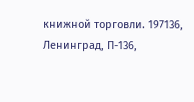книжной торговли. 197136, Ленинград, П-136,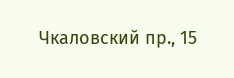Чкаловский пр., 15